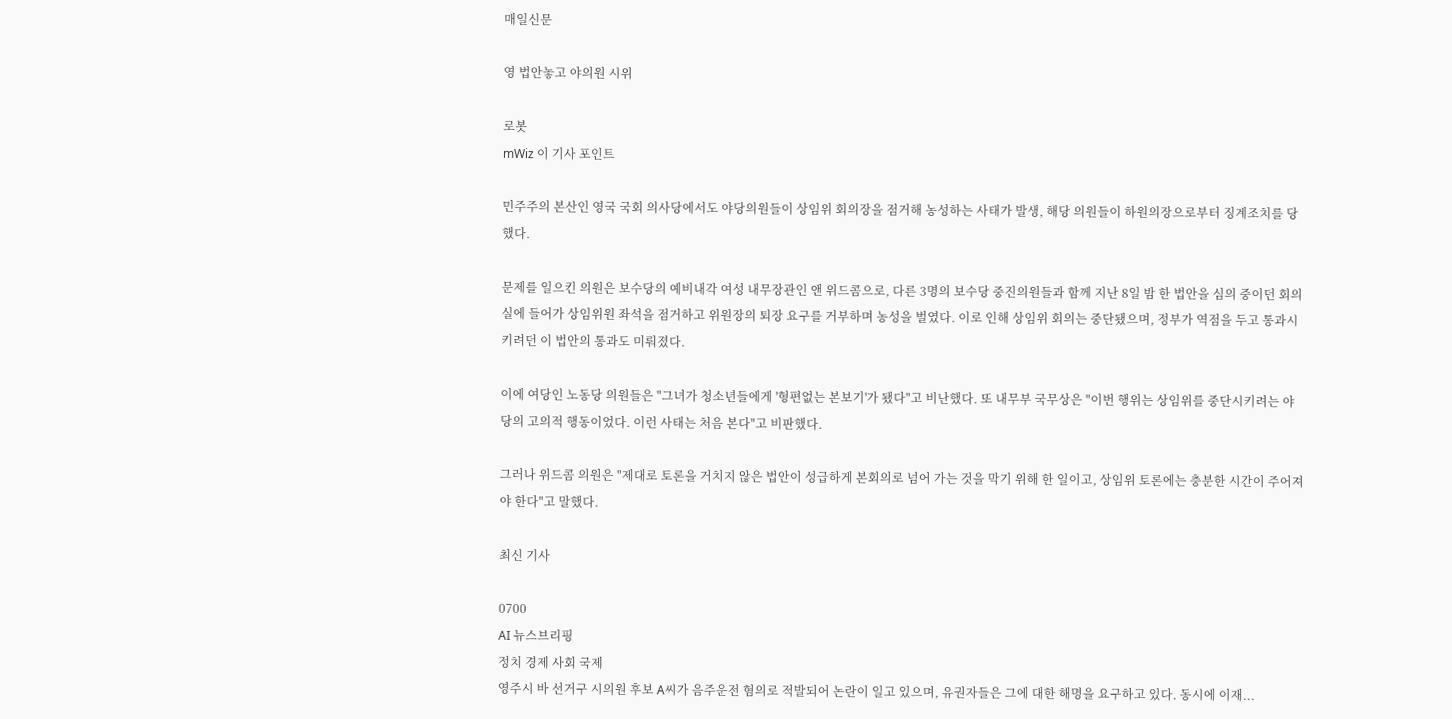매일신문

영 법안놓고 야의원 시위

로봇
mWiz 이 기사 포인트

민주주의 본산인 영국 국회 의사당에서도 야당의원들이 상임위 회의장을 점거해 농성하는 사태가 발생, 해당 의원들이 하원의장으로부터 징계조치를 당했다.

문제를 일으킨 의원은 보수당의 예비내각 여성 내무장관인 앤 위드콤으로, 다른 3명의 보수당 중진의원들과 함께 지난 8일 밤 한 법안을 심의 중이던 회의실에 들어가 상임위원 좌석을 점거하고 위원장의 퇴장 요구를 거부하며 농성을 벌였다. 이로 인해 상임위 회의는 중단됐으며, 정부가 역점을 두고 통과시키려던 이 법안의 통과도 미뤄졌다.

이에 여당인 노동당 의원들은 "그녀가 청소년들에게 '형편없는 본보기'가 됐다"고 비난했다. 또 내무부 국무상은 "이번 행위는 상임위를 중단시키려는 야당의 고의적 행동이었다. 이런 사태는 처음 본다"고 비판했다.

그러나 위드콤 의원은 "제대로 토론을 거치지 않은 법안이 성급하게 본회의로 넘어 가는 것을 막기 위해 한 일이고, 상임위 토론에는 충분한 시간이 주어져야 한다"고 말했다.

최신 기사

0700
AI 뉴스브리핑
정치 경제 사회 국제
영주시 바 선거구 시의원 후보 A씨가 음주운전 혐의로 적발되어 논란이 일고 있으며, 유권자들은 그에 대한 해명을 요구하고 있다. 동시에 이재...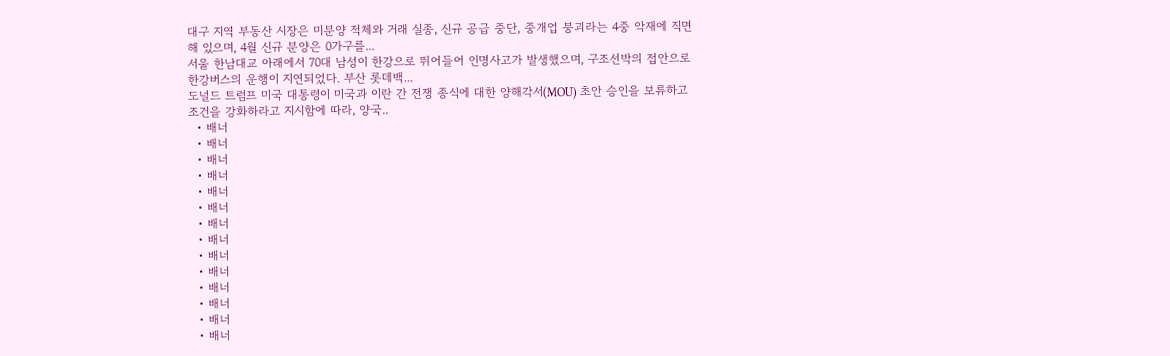대구 지역 부동산 시장은 미분양 적체와 거래 실종, 신규 공급 중단, 중개업 붕괴라는 4중 악재에 직면해 있으며, 4월 신규 분양은 0가구를...
서울 한남대교 아래에서 70대 남성이 한강으로 뛰어들어 인명사고가 발생했으며, 구조선박의 접안으로 한강버스의 운행이 지연되었다. 부산 롯데백...
도널드 트럼프 미국 대통령이 미국과 이란 간 전쟁 종식에 대한 양해각서(MOU) 초안 승인을 보류하고 조건을 강화하라고 지시함에 따라, 양국..
  • 배너
  • 배너
  • 배너
  • 배너
  • 배너
  • 배너
  • 배너
  • 배너
  • 배너
  • 배너
  • 배너
  • 배너
  • 배너
  • 배너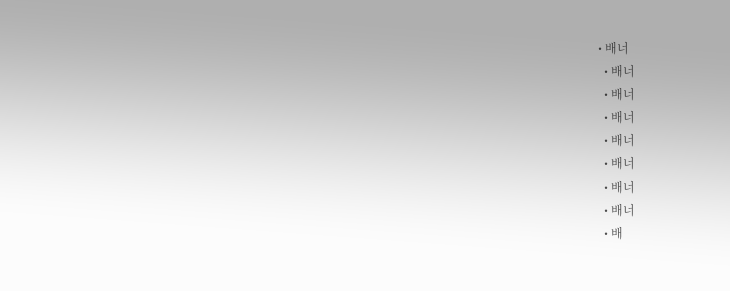• 배너
  • 배너
  • 배너
  • 배너
  • 배너
  • 배너
  • 배너
  • 배너
  • 배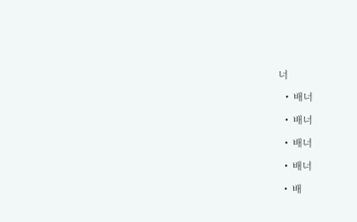너
  • 배너
  • 배너
  • 배너
  • 배너
  • 배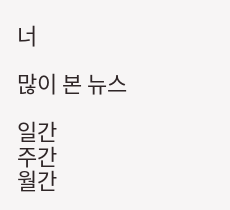너

많이 본 뉴스

일간
주간
월간